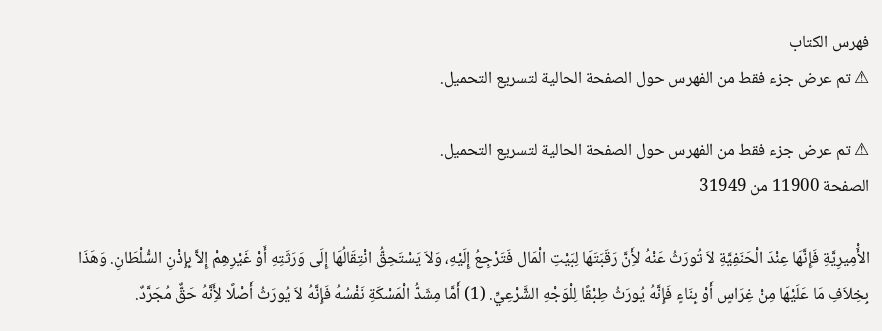فهرس الكتاب
⚠ تم عرض جزء فقط من الفهرس حول الصفحة الحالية لتسريع التحميل.

⚠ تم عرض جزء فقط من الفهرس حول الصفحة الحالية لتسريع التحميل.
الصفحة 11900 من 31949

الأَْمِيرِيَّةِ فَإِنَّهَا عِنْدَ الْحَنَفِيَّةِ لاَ تُورَثُ عَنْهُ لأَِنَّ رَقَبَتَهَا لِبَيْتِ الْمَال فَتَرْجِعُ إِلَيْهِ، وَلاَ يَسْتَحِقُّ انْتِقَالُهَا إِلَى وَرَثَتِهِ أَوْ غَيْرِهِمْ إِلاَّ بِإِذْنِ السُّلْطَانِ. وَهَذَا بِخِلاَفِ مَا عَلَيْهَا مِنْ غِرَاسٍ أَوْ بِنَاءٍ فَإِنَّهُ يُورَثُ طِبْقًا لِلْوَجْهِ الشَّرْعِيِّ. (1) أَمَّا مِشَدُّ الْمَسْكَةِ نَفْسُهُ فَإِنَّهُ لاَ يُورَثُ أَصْلًا لأَِنَّهُ حَقٌّ مُجَرَّدٌ.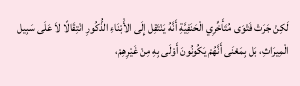لَكِنْ جَرَتْ فَتْوَى مُتَأَخِّرِي الْحَنَفِيَّةِ أَنَّهُ يَنْتَقِل إِلَى الأَْبْنَاءِ الذُّكُورِ انْتِقَالًا لاَ عَلَى سَبِيل الْمِيرَاثِ، بَل بِمَعْنَى أَنَّهُمْ يَكُونُونَ أَوْلَى بِهِ مِنْ غَيْرِهِمْ،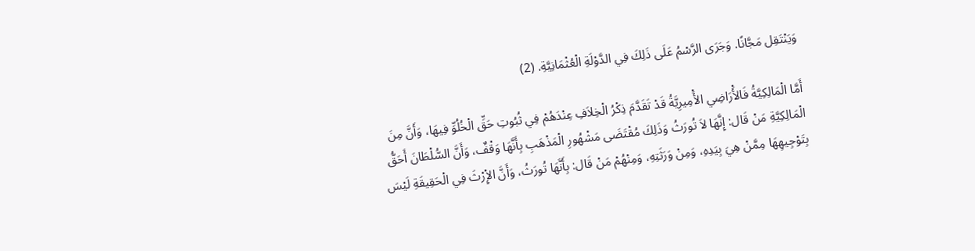وَيَنْتَقِل مَجَّانًا. وَجَرَى الرَّسْمُ عَلَى ذَلِكَ فِي الدَّوْلَةِ الْعُثْمَانِيَّةِ. (2)

أَمَّا الْمَالِكِيَّةُ فَالأَْرَاضِي الأَْمِيرِيَّةُ قَدْ تَقَدَّمَ ذِكْرُ الْخِلاَفِ عِنْدَهُمْ فِي ثُبُوتِ حَقِّ الْخُلُوِّ فِيهَا، وَأَنَّ مِنَ الْمَالِكِيَّةِ مَنْ قَال: إِنَّهَا لاَ تُورَثُ وَذَلِكَ مُقْتَضَى مَشْهُورِ الْمَذْهَبِ بِأَنَّهَا وَقْفٌ، وَأَنَّ السُّلْطَانَ أَحَقُّ بِتَوْجِيهِهَا مِمَّنْ هِيَ بِيَدِهِ، وَمِنْ وَرَثَتِهِ، وَمِنْهُمْ مَنْ قَال: بِأَنَّهَا تُورَثُ، وَأَنَّ الإِْرْثَ فِي الْحَقِيقَةِ لَيْسَ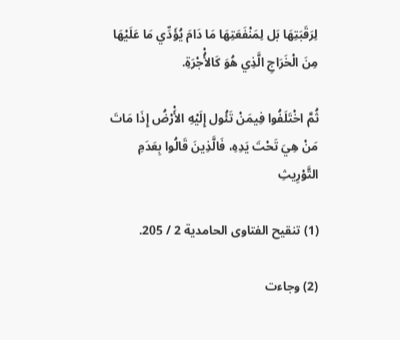لِرَقَبَتِهَا بَل لِمَنْفَعَتِهَا مَا دَامَ يُؤَدِّي مَا عَلَيْهَا مِنَ الْخَرَاجِ الَّذِي هُوَ كَالأُْجْرَةِ.

ثُمَّ اخْتَلَفُوا فِيمَنْ تَئُول إِلَيْهِ الأَْرْضُ إِذَا مَاتَ مَنْ هِيَ تَحْتَ يَدِهِ، فَالَّذِينَ قَالُوا بِعَدَمِ التَّوْرِيثِ

(1) تنقيح الفتاوى الحامدية 2 / 205.

(2) وجاءت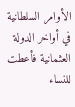الأوامر السلطانية في أواخر الدولة العثمانية فأعطت للنساء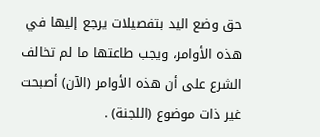حق وضع اليد بتفصيلات يرجع إليها في هذه الأوامر، ويجب طاعتها ما لم تخالف الشرع على أن هذه الأوامر (الآن) أصبحت غير ذات موضوع (اللجنة) .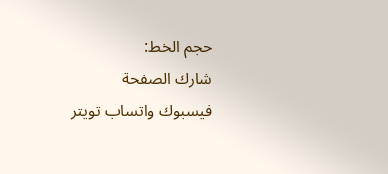حجم الخط:
شارك الصفحة
فيسبوك واتساب تويتر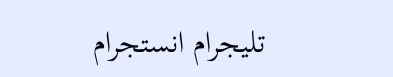تليجرام انستجرام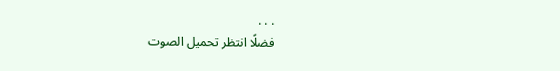. . .
فضلًا انتظر تحميل الصوت